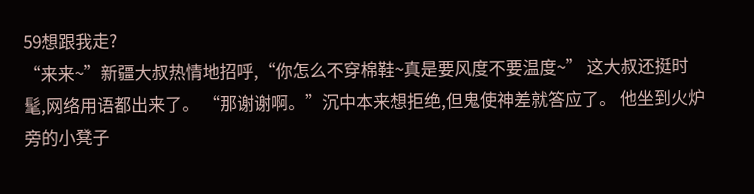59想跟我走?
“来来~”新疆大叔热情地招呼,“你怎么不穿棉鞋~真是要风度不要温度~” 这大叔还挺时髦,网络用语都出来了。 “那谢谢啊。”沉中本来想拒绝,但鬼使神差就答应了。 他坐到火炉旁的小凳子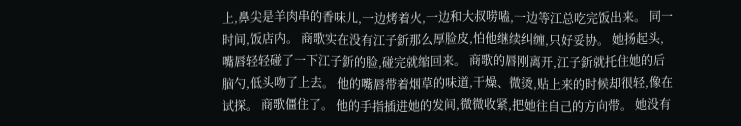上,鼻尖是羊肉串的香味儿,一边烤着火,一边和大叔唠嗑,一边等江总吃完饭出来。 同一时间,饭店内。 商歌实在没有江子釿那么厚脸皮,怕他继续纠缠,只好妥协。 她扬起头,嘴唇轻轻碰了一下江子釿的脸,碰完就缩回来。 商歌的唇刚离开,江子釿就托住她的后脑勺,低头吻了上去。 他的嘴唇带着烟草的味道,干燥、微烫,贴上来的时候却很轻,像在试探。 商歌僵住了。 他的手指插进她的发间,微微收紧,把她往自己的方向带。 她没有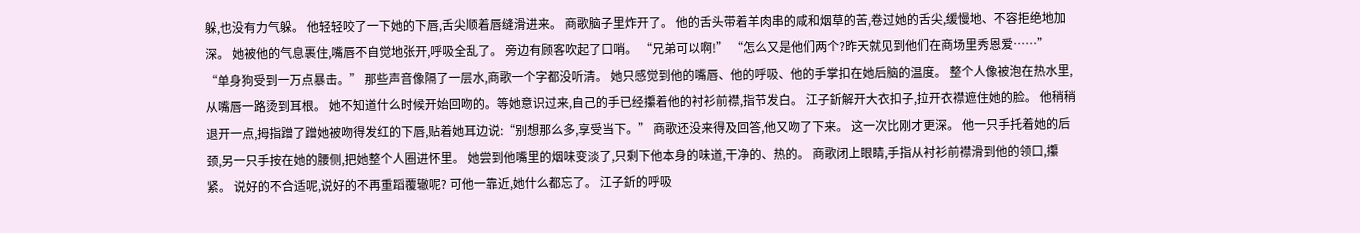躲,也没有力气躲。 他轻轻咬了一下她的下唇,舌尖顺着唇缝滑进来。 商歌脑子里炸开了。 他的舌头带着羊肉串的咸和烟草的苦,卷过她的舌尖,缓慢地、不容拒绝地加深。 她被他的气息裹住,嘴唇不自觉地张开,呼吸全乱了。 旁边有顾客吹起了口哨。 “兄弟可以啊!” “怎么又是他们两个?昨天就见到他们在商场里秀恩爱……” “单身狗受到一万点暴击。” 那些声音像隔了一层水,商歌一个字都没听清。 她只感觉到他的嘴唇、他的呼吸、他的手掌扣在她后脑的温度。 整个人像被泡在热水里,从嘴唇一路烫到耳根。 她不知道什么时候开始回吻的。等她意识过来,自己的手已经攥着他的衬衫前襟,指节发白。 江子釿解开大衣扣子,拉开衣襟遮住她的脸。 他稍稍退开一点,拇指蹭了蹭她被吻得发红的下唇,贴着她耳边说:“别想那么多,享受当下。” 商歌还没来得及回答,他又吻了下来。 这一次比刚才更深。 他一只手托着她的后颈,另一只手按在她的腰侧,把她整个人圈进怀里。 她尝到他嘴里的烟味变淡了,只剩下他本身的味道,干净的、热的。 商歌闭上眼睛,手指从衬衫前襟滑到他的领口,攥紧。 说好的不合适呢,说好的不再重蹈覆辙呢? 可他一靠近,她什么都忘了。 江子釿的呼吸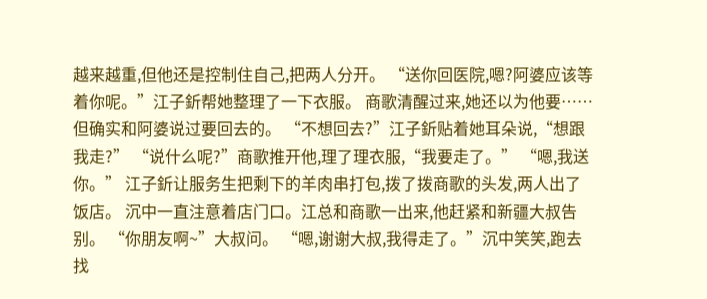越来越重,但他还是控制住自己,把两人分开。 “送你回医院,嗯?阿婆应该等着你呢。”江子釿帮她整理了一下衣服。 商歌清醒过来,她还以为他要…… 但确实和阿婆说过要回去的。 “不想回去?”江子釿贴着她耳朵说,“想跟我走?” “说什么呢?”商歌推开他,理了理衣服,“我要走了。” “嗯,我送你。” 江子釿让服务生把剩下的羊肉串打包,拨了拨商歌的头发,两人出了饭店。 沉中一直注意着店门口。江总和商歌一出来,他赶紧和新疆大叔告别。 “你朋友啊~”大叔问。 “嗯,谢谢大叔,我得走了。”沉中笑笑,跑去找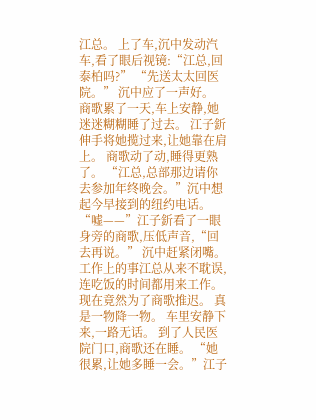江总。 上了车,沉中发动汽车,看了眼后视镜:“江总,回泰柏吗?” “先送太太回医院。” 沉中应了一声好。 商歌累了一天,车上安静,她迷迷糊糊睡了过去。 江子釿伸手将她揽过来,让她靠在肩上。 商歌动了动,睡得更熟了。 “江总,总部那边请你去参加年终晚会。”沉中想起今早接到的纽约电话。 “嘘——”江子釿看了一眼身旁的商歌,压低声音,“回去再说。” 沉中赶紧闭嘴。 工作上的事江总从来不耽误,连吃饭的时间都用来工作。 现在竟然为了商歌推迟。 真是一物降一物。 车里安静下来,一路无话。 到了人民医院门口,商歌还在睡。 “她很累,让她多睡一会。”江子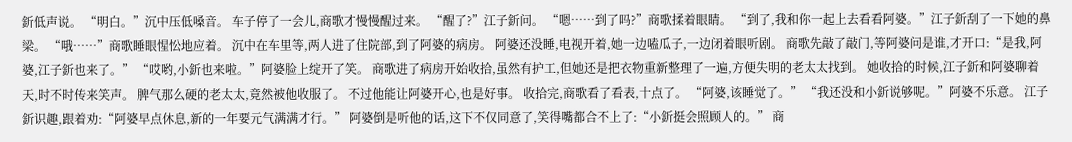釿低声说。 “明白。”沉中压低嗓音。 车子停了一会儿,商歌才慢慢醒过来。 “醒了?”江子釿问。 “嗯……到了吗?”商歌揉着眼睛。 “到了,我和你一起上去看看阿婆。”江子釿刮了一下她的鼻梁。 “哦……”商歌睡眼惺忪地应着。 沉中在车里等,两人进了住院部,到了阿婆的病房。 阿婆还没睡,电视开着,她一边嗑瓜子,一边闭着眼听剧。 商歌先敲了敲门,等阿婆问是谁,才开口:“是我,阿婆,江子釿也来了。” “哎哟,小釿也来啦。”阿婆脸上绽开了笑。 商歌进了病房开始收拾,虽然有护工,但她还是把衣物重新整理了一遍,方便失明的老太太找到。 她收拾的时候,江子釿和阿婆聊着天,时不时传来笑声。 脾气那么硬的老太太,竟然被他收服了。 不过他能让阿婆开心,也是好事。 收拾完,商歌看了看表,十点了。 “阿婆,该睡觉了。” “我还没和小釿说够呢。”阿婆不乐意。 江子釿识趣,跟着劝:“阿婆早点休息,新的一年要元气满满才行。” 阿婆倒是听他的话,这下不仅同意了,笑得嘴都合不上了:“小釿挺会照顾人的。” 商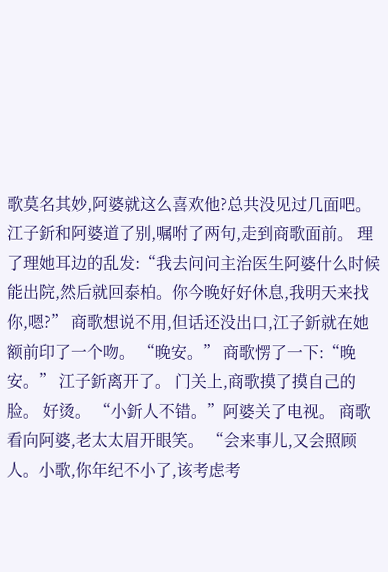歌莫名其妙,阿婆就这么喜欢他?总共没见过几面吧。 江子釿和阿婆道了别,嘱咐了两句,走到商歌面前。 理了理她耳边的乱发:“我去问问主治医生阿婆什么时候能出院,然后就回泰柏。你今晚好好休息,我明天来找你,嗯?” 商歌想说不用,但话还没出口,江子釿就在她额前印了一个吻。 “晚安。” 商歌愣了一下:“晚安。” 江子釿离开了。 门关上,商歌摸了摸自己的脸。 好烫。 “小釿人不错。”阿婆关了电视。 商歌看向阿婆,老太太眉开眼笑。 “会来事儿,又会照顾人。小歌,你年纪不小了,该考虑考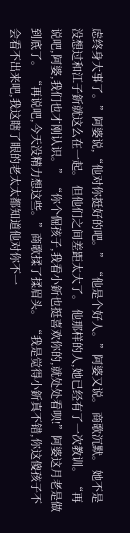虑终身大事了。”阿婆说,“他对你挺好的吧。” “他是个好人。”阿婆又说。 商歌沉默。 她不是没想过和江子釿就这么在一起。 但他们之间差距太大了。 他那样的人,她已经有了一次教训。 “再说吧,阿婆,我们也才刚认识。” “你个倔孩子,我看小釿也挺喜欢你的,就处处看呗!”阿婆这月老是做到底了。 “再说吧,今天没精力想这些。”商歌揉了揉眉头。 “我是觉得小釿真不错,你这傻孩子不会看不出来吧,我这瞎了眼的老太太都知道他对你不一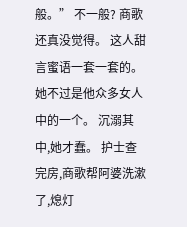般。” 不一般? 商歌还真没觉得。 这人甜言蜜语一套一套的。 她不过是他众多女人中的一个。 沉溺其中,她才蠢。 护士查完房,商歌帮阿婆洗漱了,熄灯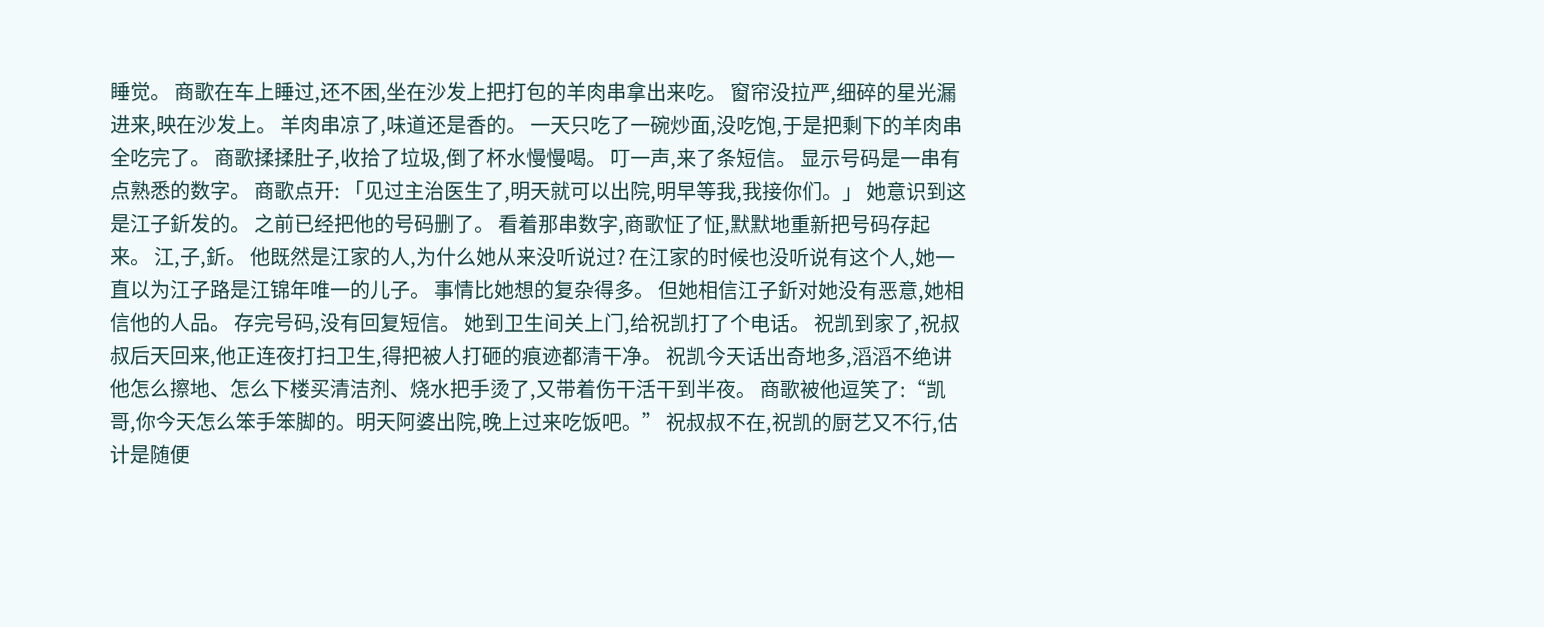睡觉。 商歌在车上睡过,还不困,坐在沙发上把打包的羊肉串拿出来吃。 窗帘没拉严,细碎的星光漏进来,映在沙发上。 羊肉串凉了,味道还是香的。 一天只吃了一碗炒面,没吃饱,于是把剩下的羊肉串全吃完了。 商歌揉揉肚子,收拾了垃圾,倒了杯水慢慢喝。 叮一声,来了条短信。 显示号码是一串有点熟悉的数字。 商歌点开: 「见过主治医生了,明天就可以出院,明早等我,我接你们。」 她意识到这是江子釿发的。 之前已经把他的号码删了。 看着那串数字,商歌怔了怔,默默地重新把号码存起来。 江,子,釿。 他既然是江家的人,为什么她从来没听说过? 在江家的时候也没听说有这个人,她一直以为江子路是江锦年唯一的儿子。 事情比她想的复杂得多。 但她相信江子釿对她没有恶意,她相信他的人品。 存完号码,没有回复短信。 她到卫生间关上门,给祝凯打了个电话。 祝凯到家了,祝叔叔后天回来,他正连夜打扫卫生,得把被人打砸的痕迹都清干净。 祝凯今天话出奇地多,滔滔不绝讲他怎么擦地、怎么下楼买清洁剂、烧水把手烫了,又带着伤干活干到半夜。 商歌被他逗笑了:“凯哥,你今天怎么笨手笨脚的。明天阿婆出院,晚上过来吃饭吧。” 祝叔叔不在,祝凯的厨艺又不行,估计是随便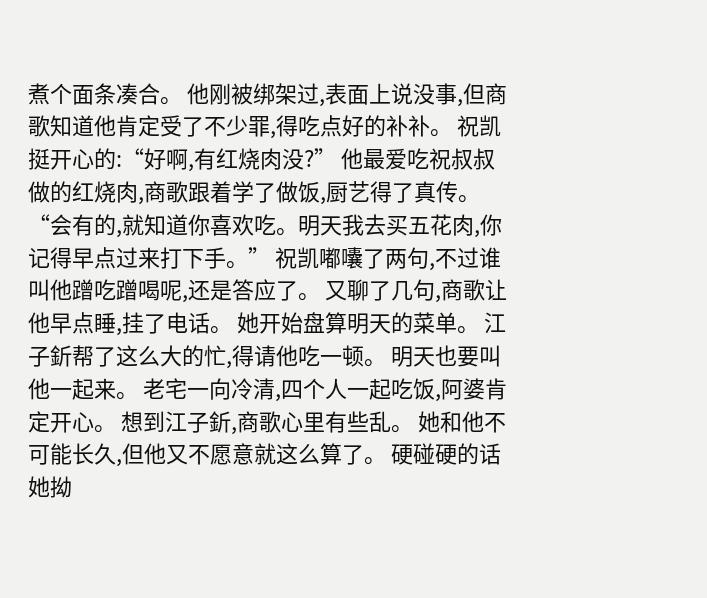煮个面条凑合。 他刚被绑架过,表面上说没事,但商歌知道他肯定受了不少罪,得吃点好的补补。 祝凯挺开心的:“好啊,有红烧肉没?” 他最爱吃祝叔叔做的红烧肉,商歌跟着学了做饭,厨艺得了真传。 “会有的,就知道你喜欢吃。明天我去买五花肉,你记得早点过来打下手。” 祝凯嘟囔了两句,不过谁叫他蹭吃蹭喝呢,还是答应了。 又聊了几句,商歌让他早点睡,挂了电话。 她开始盘算明天的菜单。 江子釿帮了这么大的忙,得请他吃一顿。 明天也要叫他一起来。 老宅一向冷清,四个人一起吃饭,阿婆肯定开心。 想到江子釿,商歌心里有些乱。 她和他不可能长久,但他又不愿意就这么算了。 硬碰硬的话她拗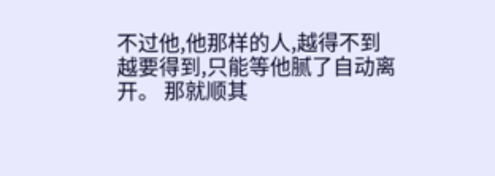不过他,他那样的人,越得不到越要得到,只能等他腻了自动离开。 那就顺其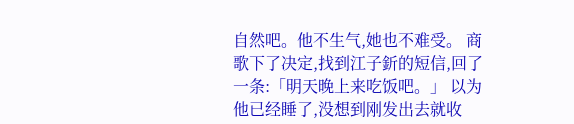自然吧。他不生气,她也不难受。 商歌下了决定,找到江子釿的短信,回了一条:「明天晚上来吃饭吧。」 以为他已经睡了,没想到刚发出去就收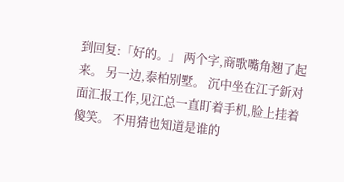到回复:「好的。」 两个字,商歌嘴角翘了起来。 另一边,泰柏别墅。 沉中坐在江子釿对面汇报工作,见江总一直盯着手机,脸上挂着傻笑。 不用猜也知道是谁的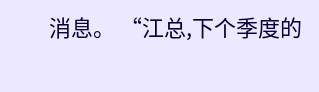消息。 “江总,下个季度的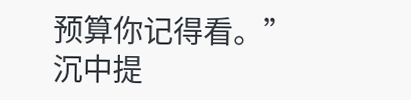预算你记得看。”沉中提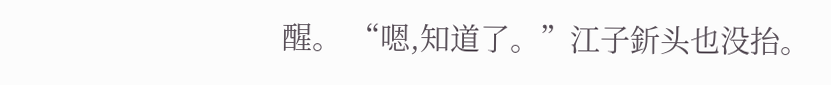醒。 “嗯,知道了。”江子釿头也没抬。